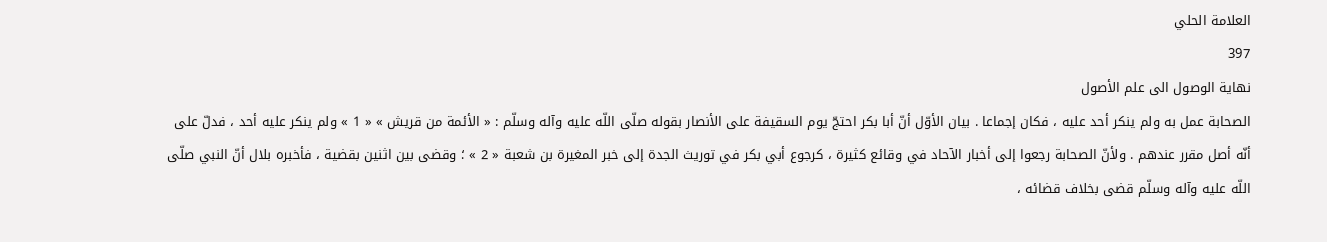العلامة الحلي
397
نهاية الوصول الى علم الأصول
الصحابة عمل به ولم ينكر أحد عليه ، فكان إجماعا . بيان الأوّل أنّ أبا بكر احتجّ يوم السقيفة على الأنصار بقوله صلّى اللّه عليه وآله وسلّم : « الأئمة من قريش » « 1 » ولم ينكر عليه أحد ، فدلّ على أنّه أصل مقرر عندهم . ولأنّ الصحابة رجعوا إلى أخبار الآحاد في وقائع كثيرة ، كرجوع أبي بكر في توريث الجدة إلى خبر المغيرة بن شعبة « 2 » ؛ وقضى بين اثنين بقضية ، فأخبره بلال أنّ النبي صلّى اللّه عليه وآله وسلّم قضى بخلاف قضائه ،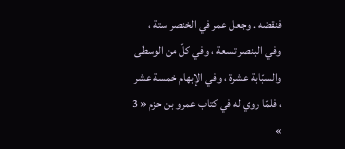فنقضه . وجعل عمر في الخنصر ستة ، وفي البنصر تسعة ، وفي كلّ من الوسطى والسبّابة عشرة ، وفي الإبهام خمسة عشر ، فلمّا روي له في كتاب عمرو بن حزم « 3 »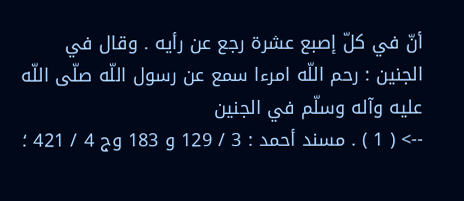أنّ في كلّ إصبع عشرة رجع عن رأيه . وقال في الجنين : رحم اللّه امرءا سمع عن رسول اللّه صلّى اللّه عليه وآله وسلّم في الجنين
--> ( 1 ) . مسند أحمد : 3 / 129 و 183 وج 4 / 421 ؛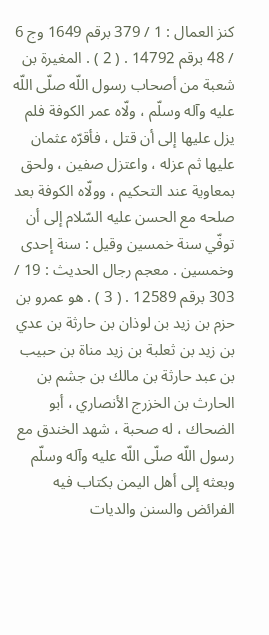كنز العمال : 1 / 379 برقم 1649 وج 6 / 48 برقم 14792 . ( 2 ) . المغيرة بن شعبة من أصحاب رسول اللّه صلّى اللّه عليه وآله وسلّم ، ولّاه عمر الكوفة فلم يزل عليها إلى أن قتل ، فأقرّه عثمان عليها ثم عزله ، واعتزل صفين ، ولحق بمعاوية عند التحكيم ، وولّاه الكوفة بعد صلحه مع الحسن عليه السّلام إلى أن توفّي سنة خمسين وقيل : سنة إحدى وخمسين . معجم رجال الحديث : 19 / 303 برقم 12589 . ( 3 ) . هو عمرو بن حزم بن زيد بن لوذان بن حارثة بن عدي بن زيد بن ثعلبة بن زيد مناة بن حبيب بن عبد حارثة بن مالك بن جشم بن الحارث بن الخزرج الأنصاري ، أبو الضحاك ، له صحبة ، شهد الخندق مع رسول اللّه صلّى اللّه عليه وآله وسلّم وبعثه إلى أهل اليمن بكتاب فيه الفرائض والسنن والديات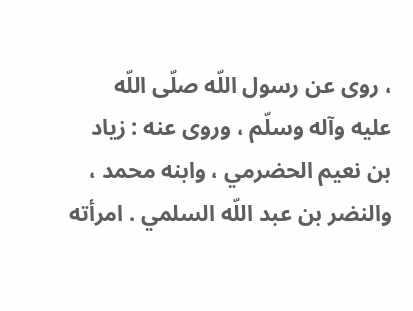، روى عن رسول اللّه صلّى اللّه عليه وآله وسلّم ، وروى عنه : زياد بن نعيم الحضرمي ، وابنه محمد ، والنضر بن عبد اللّه السلمي . امرأته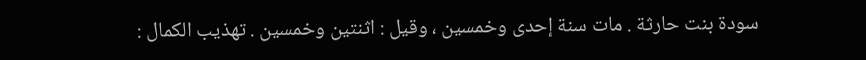سودة بنت حارثة . مات سنة إحدى وخمسين ، وقيل : اثنتين وخمسين . تهذيب الكمال :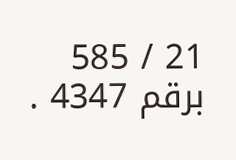21 / 585 برقم 4347 .